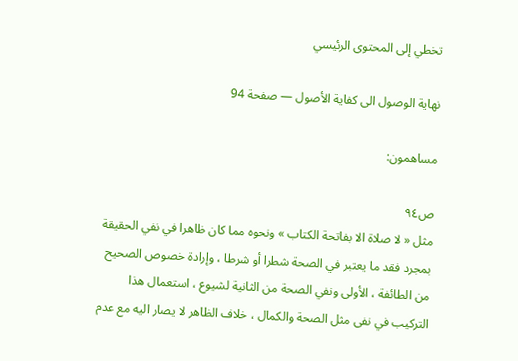تخطي إلى المحتوى الرئيسي

نهاية الوصول الى كفاية الأصول — صفحة 94

مساهمون:

ص٩٤
مثل « لا صلاة الا بفاتحة الكتاب » ونحوه مما كان ظاهرا في نفي الحقيقة بمجرد فقد ما يعتبر في الصحة شطرا أو شرطا ، وإرادة خصوص الصحيح من الطائفة ، الأولى ونفي الصحة من الثانية لشيوع ، استعمال هذا التركيب في نفى مثل الصحة والكمال ، خلاف الظاهر لا يصار اليه مع عدم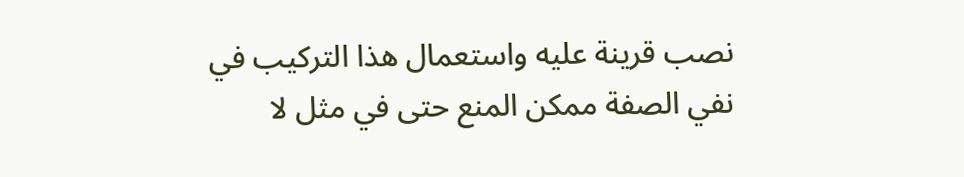نصب قرينة عليه واستعمال هذا التركيب في نفي الصفة ممكن المنع حتى في مثل لا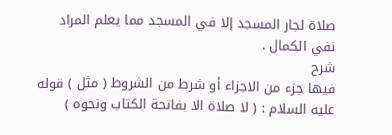صلاة لجار المسجد إلا في المسجد مما يعلم المراد نفي الكمال .
شرح
فيها جزء من الاجزاء أو شرط من الشروط ( مثل ) قوله عليه السلام : ( لا صلاة الا بفاتحة الكتاب ونحوه )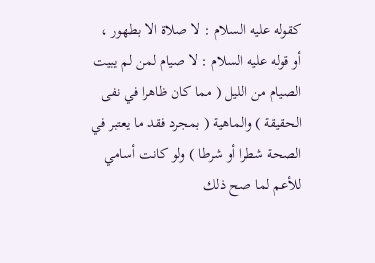كقوله عليه السلام : لا صلاة الا بطهور ، أو قوله عليه السلام : لا صيام لمن لم يبيت الصيام من الليل ( مما كان ظاهرا في نفى الحقيقة ) والماهية ( بمجرد فقد ما يعتبر في الصحة شطرا أو شرطا ) ولو كانت أسامي للأعم لما صح ذلك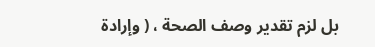بل لزم تقدير وصف الصحة ، ( وإرادة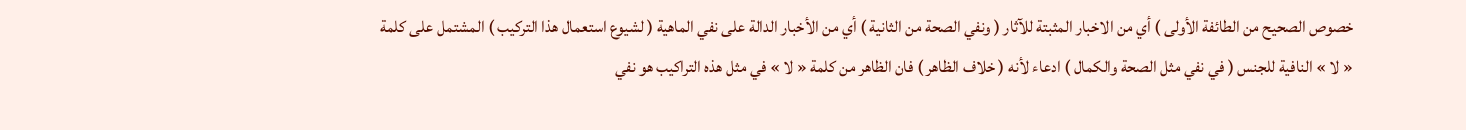خصوص الصحيح من الطائفة الأولى ) أي من الاخبار المثبتة للآثار ( ونفي الصحة من الثانية ) أي من الأخبار الدالة على نفي الماهية ( لشيوع استعمال هذا التركيب ) المشتمل على كلمة « لا » النافية للجنس ( في نفي مثل الصحة والكمال ) ادعاء لأنه ( خلاف الظاهر ) فان الظاهر من كلمة « لا » في مثل هذه التراكيب هو نفي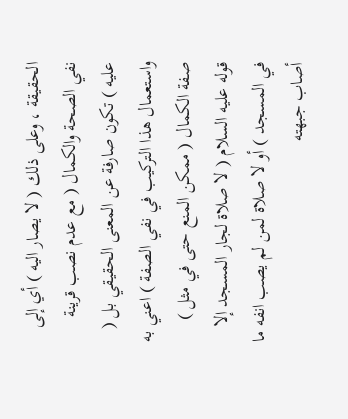الحقيقة ، وعلى ذلك ( لا يصار اليه ) أي إلى نفي الصحة والكمال ( مع عدم نصب قرينة عليه ) تكون صارفة عن المعنى الحقيقي بل ( واستعمال هذا التركيب في نفي الصفة ) اعني به صفة الكمال ( ممكن المنع حتى في مثل ) قوله عليه السلام ( لا صلاة لجار المسجد إلا في المسجد ) أو لا صلاة لمن لم يصب انفه ما أصاب جبهته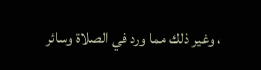، وغير ذلك مما ورد في الصلاة وسائر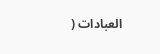العبادات (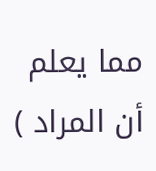مما يعلم أن المراد )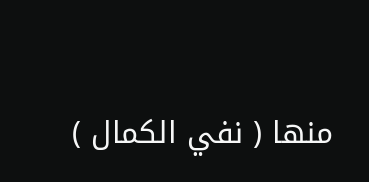منها ( نفي الكمال )